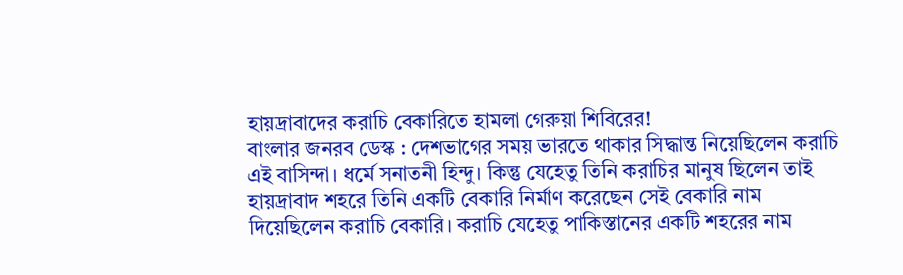হায়দ্রাবাদের করাচি বেকারিতে হামলা গেরুয়া শিবিরের!
বাংলার জনরব ডেস্ক : দেশভাগের সময় ভারতে থাকার সিদ্ধান্ত নিয়েছিলেন করাচি এই বাসিন্দা। ধর্মে সনাতনী হিন্দু। কিন্তু যেহেতু তিনি করাচির মানুষ ছিলেন তাই হায়দ্রাবাদ শহরে তিনি একটি বেকারি নির্মাণ করেছেন সেই বেকারি নাম দিয়েছিলেন করাচি বেকারি। করাচি যেহেতু পাকিস্তানের একটি শহরের নাম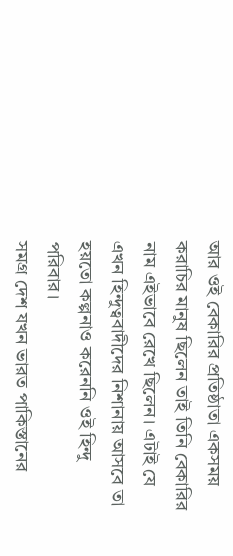আর ওই বেকারির প্রতিষ্ঠাতা একসময় করাচির মানুষ ছিলেন তাই তিনি বেকারির নাম এইভাবে রেখে ছিলেন। এটাই যে এখন হিন্দুত্ববাদীদের নিশানায় আসবে তা হয়তো কল্পনাও করেননি ওই হিন্দু পরিবার।
সমগ্র দেশ যখন ভারত পাকিস্তানের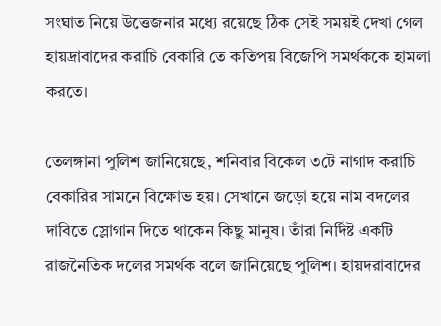সংঘাত নিয়ে উত্তেজনার মধ্যে রয়েছে ঠিক সেই সময়ই দেখা গেল হায়দ্রাবাদের করাচি বেকারি তে কতিপয় বিজেপি সমর্থককে হামলা করতে।

তেলঙ্গানা পুলিশ জানিয়েছে, শনিবার বিকেল ৩টে নাগাদ করাচি বেকারির সামনে বিক্ষোভ হয়। সেখানে জড়ো হয়ে নাম বদলের দাবিতে স্লোগান দিতে থাকেন কিছু মানুষ। তাঁরা নির্দিষ্ট একটি রাজনৈতিক দলের সমর্থক বলে জানিয়েছে পুলিশ। হায়দরাবাদের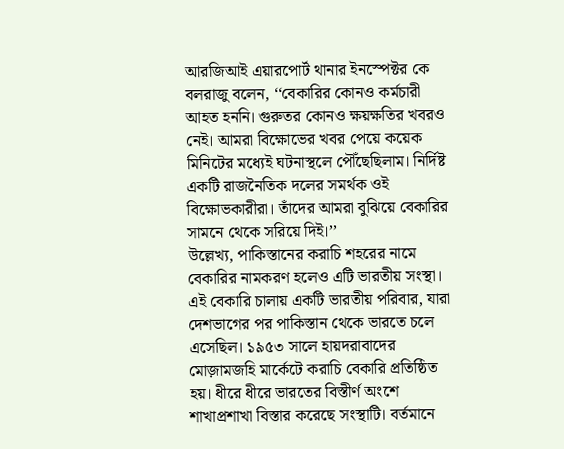আরজিআই এয়ারপোর্ট থানার ইনস্পেক্টর কে বলরাজু বলেন, ‘‘বেকারির কোনও কর্মচারী আহত হননি। গুরুতর কোনও ক্ষয়ক্ষতির খবরও নেই। আমরা বিক্ষোভের খবর পেয়ে কয়েক মিনিটের মধ্যেই ঘটনাস্থলে পৌঁছেছিলাম। নির্দিষ্ট একটি রাজনৈতিক দলের সমর্থক ওই বিক্ষোভকারীরা। তাঁদের আমরা বুঝিয়ে বেকারির সামনে থেকে সরিয়ে দিই।’’
উল্লেখ্য, পাকিস্তানের করাচি শহরের নামে বেকারির নামকরণ হলেও এটি ভারতীয় সংস্থা। এই বেকারি চালায় একটি ভারতীয় পরিবার, যারা দেশভাগের পর পাকিস্তান থেকে ভারতে চলে এসেছিল। ১৯৫৩ সালে হায়দরাবাদের মোজ়ামজহি মার্কেটে করাচি বেকারি প্রতিষ্ঠিত হয়। ধীরে ধীরে ভারতের বিস্তীর্ণ অংশে শাখাপ্রশাখা বিস্তার করেছে সংস্থাটি। বর্তমানে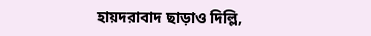হায়দরাবাদ ছাড়াও দিল্লি,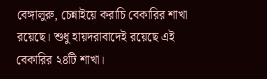বেঙ্গালুরু, চেন্নাইয়ে করাচি বেকারির শাখা রয়েছে। শুধু হায়দরাবাদেই রয়েছে এই বেকারির ২৪টি শাখা।